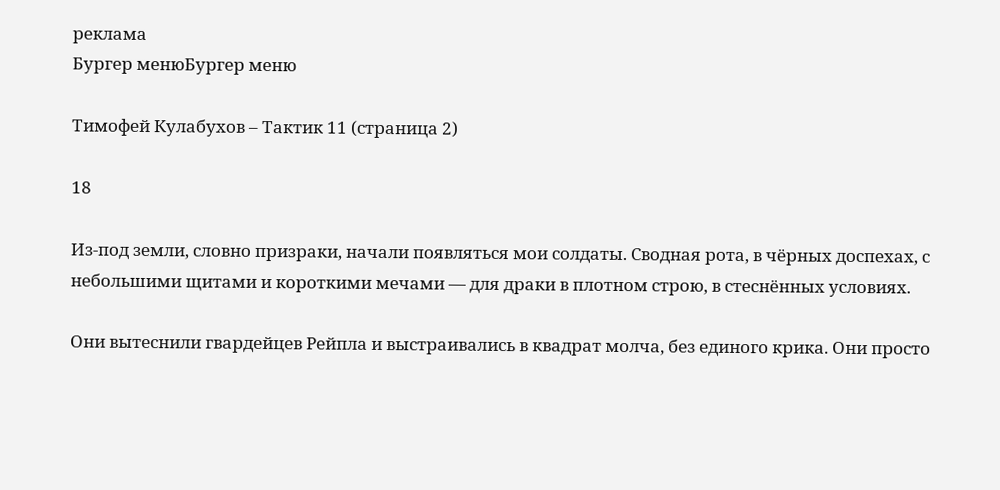реклама
Бургер менюБургер меню

Тимофей Кулабухов – Тактик 11 (страница 2)

18

Из-под земли, словно призраки, начали появляться мои солдаты. Сводная рота, в чёрных доспехах, с небольшими щитами и короткими мечами — для драки в плотном строю, в стеснённых условиях.

Они вытеснили гвардейцев Рейпла и выстраивались в квадрат молча, без единого крика. Они просто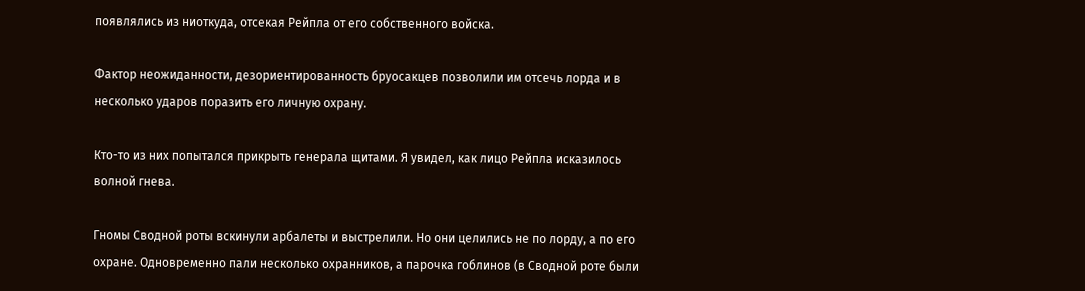появлялись из ниоткуда, отсекая Рейпла от его собственного войска.

Фактор неожиданности, дезориентированность бруосакцев позволили им отсечь лорда и в несколько ударов поразить его личную охрану.

Кто-то из них попытался прикрыть генерала щитами. Я увидел, как лицо Рейпла исказилось волной гнева.

Гномы Сводной роты вскинули арбалеты и выстрелили. Но они целились не по лорду, а по его охране. Одновременно пали несколько охранников, а парочка гоблинов (в Сводной роте были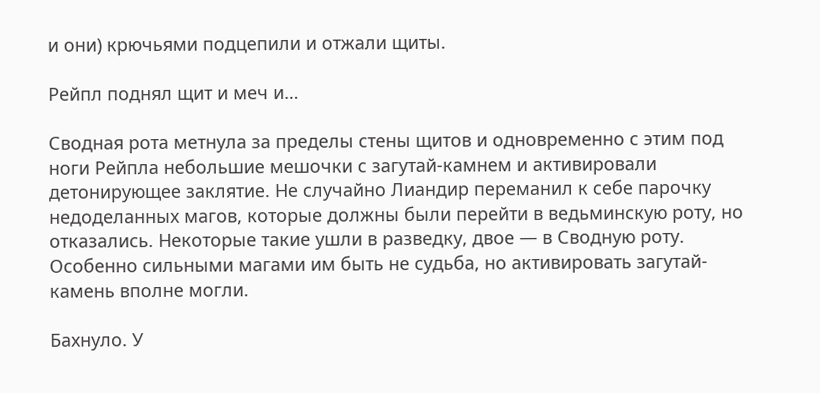и они) крючьями подцепили и отжали щиты.

Рейпл поднял щит и меч и…

Сводная рота метнула за пределы стены щитов и одновременно с этим под ноги Рейпла небольшие мешочки с загутай-камнем и активировали детонирующее заклятие. Не случайно Лиандир переманил к себе парочку недоделанных магов, которые должны были перейти в ведьминскую роту, но отказались. Некоторые такие ушли в разведку, двое — в Сводную роту. Особенно сильными магами им быть не судьба, но активировать загутай-камень вполне могли.

Бахнуло. У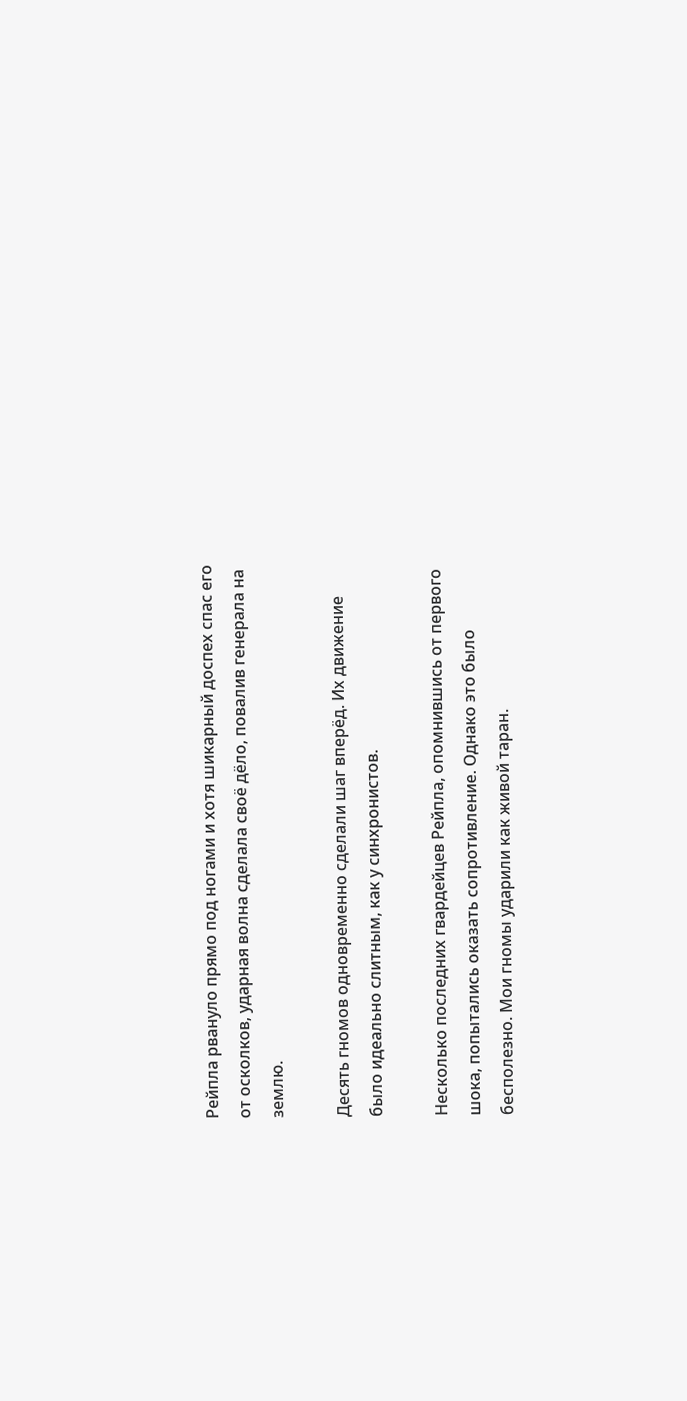Рейпла рвануло прямо под ногами и хотя шикарный доспех спас его от осколков, ударная волна сделала своё дёло, повалив генерала на землю.

Десять гномов одновременно сделали шаг вперёд. Их движение было идеально слитным, как у синхронистов.

Несколько последних гвардейцев Рейпла, опомнившись от первого шока, попытались оказать сопротивление. Однако это было бесполезно. Мои гномы ударили как живой таран.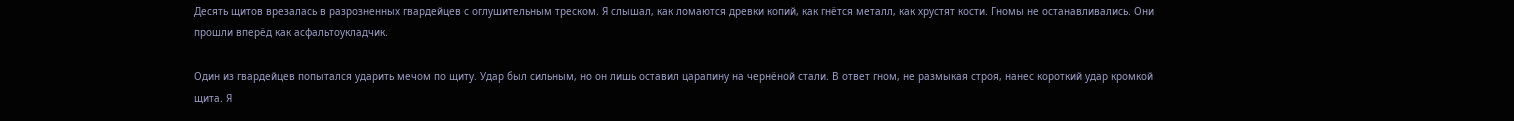Десять щитов врезалась в разрозненных гвардейцев с оглушительным треском. Я слышал, как ломаются древки копий, как гнётся металл, как хрустят кости. Гномы не останавливались. Они прошли вперёд как асфальтоукладчик.

Один из гвардейцев попытался ударить мечом по щиту. Удар был сильным, но он лишь оставил царапину на чернёной стали. В ответ гном, не размыкая строя, нанес короткий удар кромкой щита. Я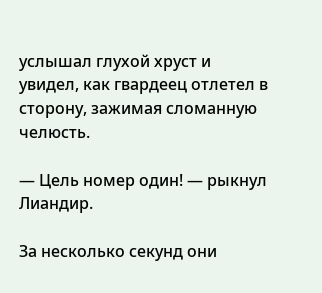услышал глухой хруст и увидел, как гвардеец отлетел в сторону, зажимая сломанную челюсть.

— Цель номер один! — рыкнул Лиандир.

За несколько секунд они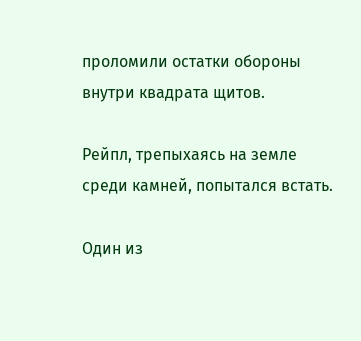проломили остатки обороны внутри квадрата щитов.

Рейпл, трепыхаясь на земле среди камней, попытался встать.

Один из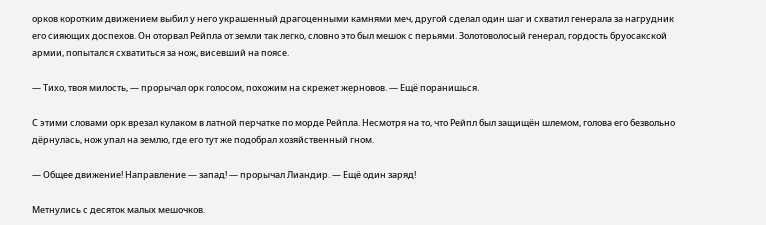орков коротким движением выбил у него украшенный драгоценными камнями меч, другой сделал один шаг и схватил генерала за нагрудник его сияющих доспехов. Он оторвал Рейпла от земли так легко, словно это был мешок с перьями. Золотоволосый генерал, гордость бруосакской армии, попытался схватиться за нож, висевший на поясе.

— Тихо, твоя милость, — прорычал орк голосом, похожим на скрежет жерновов. — Ещё поранишься.

С этими словами орк врезал кулаком в латной перчатке по морде Рейпла. Несмотря на то, что Рейпл был защищён шлемом, голова его безвольно дёрнулась, нож упал на землю, где его тут же подобрал хозяйственный гном.

— Общее движение! Направление — запад! — прорычал Лиандир. — Ещё один заряд!

Метнулись с десяток малых мешочков.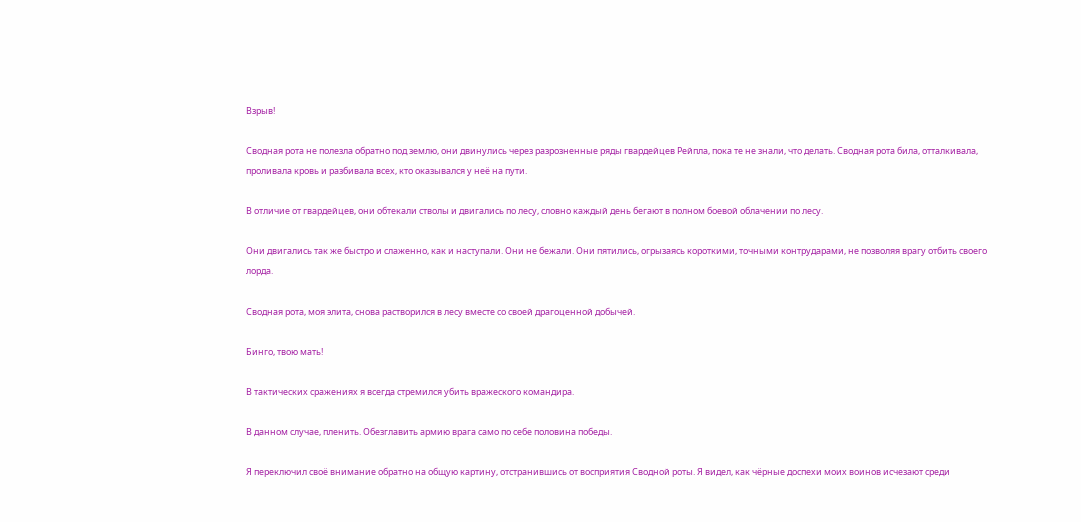Взрыв!

Сводная рота не полезла обратно под землю, они двинулись через разрозненные ряды гвардейцев Рейпла, пока те не знали, что делать. Сводная рота била, отталкивала, проливала кровь и разбивала всех, кто оказывался у неё на пути.

В отличие от гвардейцев, они обтекали стволы и двигались по лесу, словно каждый день бегают в полном боевой облачении по лесу.

Они двигались так же быстро и слаженно, как и наступали. Они не бежали. Они пятились, огрызаясь короткими, точными контрударами, не позволяя врагу отбить своего лорда.

Сводная рота, моя элита, снова растворился в лесу вместе со своей драгоценной добычей.

Бинго, твою мать!

В тактических сражениях я всегда стремился убить вражеского командира.

В данном случае, пленить. Обезглавить армию врага само по себе половина победы.

Я переключил своё внимание обратно на общую картину, отстранившись от восприятия Сводной роты. Я видел, как чёрные доспехи моих воинов исчезают среди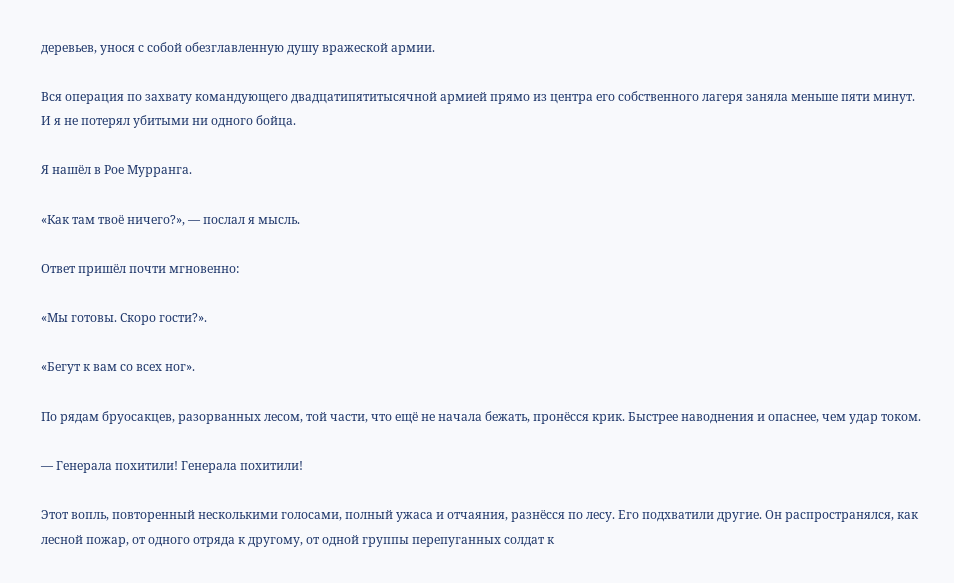деревьев, унося с собой обезглавленную душу вражеской армии.

Вся операция по захвату командующего двадцатипятитысячной армией прямо из центра его собственного лагеря заняла меньше пяти минут. И я не потерял убитыми ни одного бойца.

Я нашёл в Рое Мурранга.

«Как там твоё ничего?», — послал я мысль.

Ответ пришёл почти мгновенно:

«Мы готовы. Скоро гости?».

«Бегут к вам со всех ног».

По рядам бруосакцев, разорванных лесом, той части, что ещё не начала бежать, пронёсся крик. Быстрее наводнения и опаснее, чем удар током.

— Генерала похитили! Генерала похитили!

Этот вопль, повторенный несколькими голосами, полный ужаса и отчаяния, разнёсся по лесу. Его подхватили другие. Он распространялся, как лесной пожар, от одного отряда к другому, от одной группы перепуганных солдат к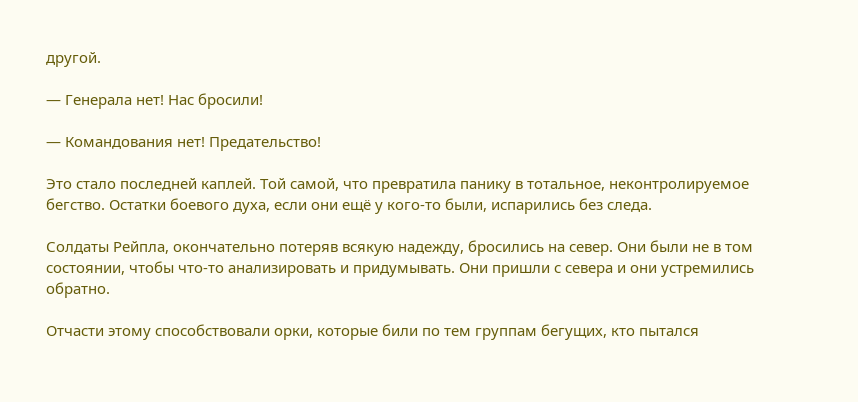другой.

— Генерала нет! Нас бросили!

— Командования нет! Предательство!

Это стало последней каплей. Той самой, что превратила панику в тотальное, неконтролируемое бегство. Остатки боевого духа, если они ещё у кого-то были, испарились без следа.

Солдаты Рейпла, окончательно потеряв всякую надежду, бросились на север. Они были не в том состоянии, чтобы что-то анализировать и придумывать. Они пришли с севера и они устремились обратно.

Отчасти этому способствовали орки, которые били по тем группам бегущих, кто пытался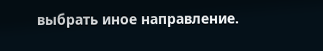выбрать иное направление.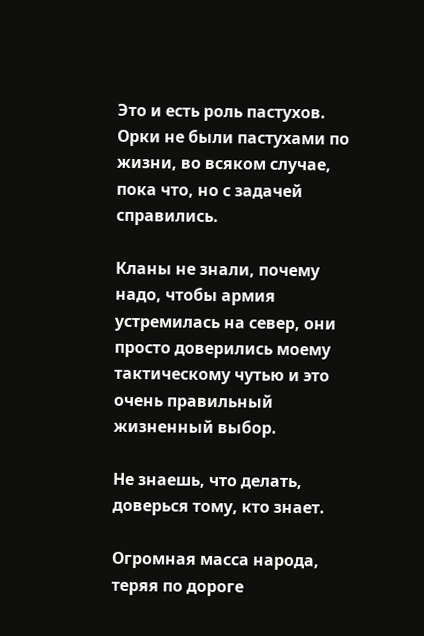Это и есть роль пастухов. Орки не были пастухами по жизни, во всяком случае, пока что, но с задачей справились.

Кланы не знали, почему надо, чтобы армия устремилась на север, они просто доверились моему тактическому чутью и это очень правильный жизненный выбор.

Не знаешь, что делать, доверься тому, кто знает.

Огромная масса народа, теряя по дороге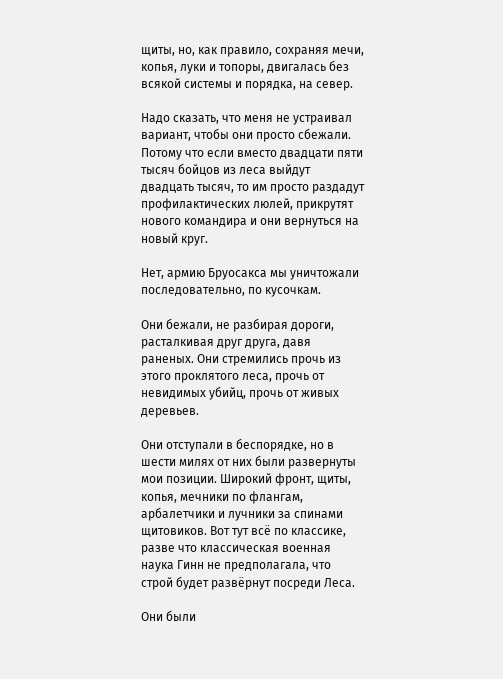щиты, но, как правило, сохраняя мечи, копья, луки и топоры, двигалась без всякой системы и порядка, на север.

Надо сказать, что меня не устраивал вариант, чтобы они просто сбежали. Потому что если вместо двадцати пяти тысяч бойцов из леса выйдут двадцать тысяч, то им просто раздадут профилактических люлей, прикрутят нового командира и они вернуться на новый круг.

Нет, армию Бруосакса мы уничтожали последовательно, по кусочкам.

Они бежали, не разбирая дороги, расталкивая друг друга, давя раненых. Они стремились прочь из этого проклятого леса, прочь от невидимых убийц, прочь от живых деревьев.

Они отступали в беспорядке, но в шести милях от них были развернуты мои позиции. Широкий фронт, щиты, копья, мечники по флангам, арбалетчики и лучники за спинами щитовиков. Вот тут всё по классике, разве что классическая военная наука Гинн не предполагала, что строй будет развёрнут посреди Леса.

Они были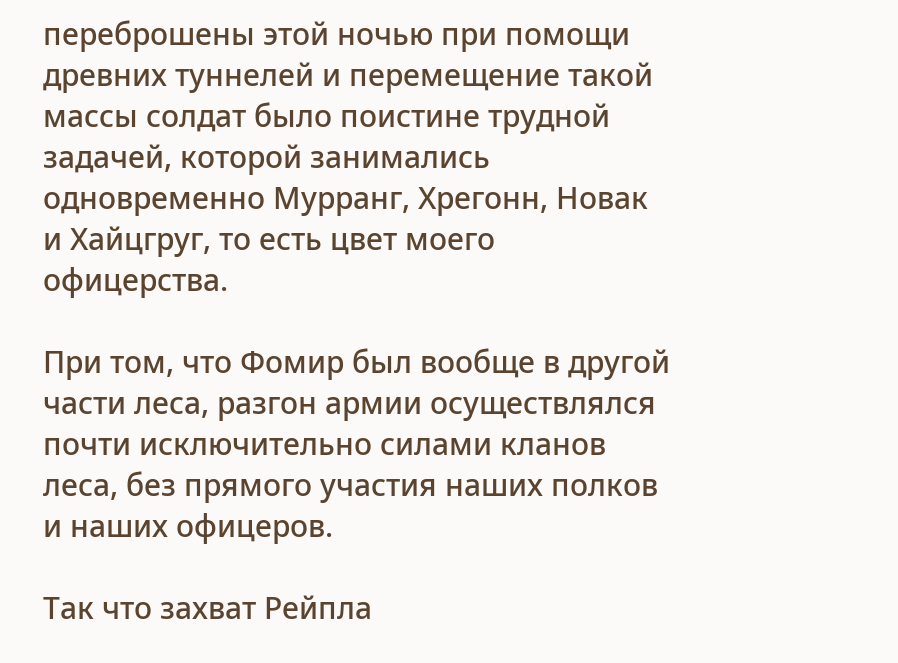переброшены этой ночью при помощи древних туннелей и перемещение такой массы солдат было поистине трудной задачей, которой занимались одновременно Мурранг, Хрегонн, Новак и Хайцгруг, то есть цвет моего офицерства.

При том, что Фомир был вообще в другой части леса, разгон армии осуществлялся почти исключительно силами кланов леса, без прямого участия наших полков и наших офицеров.

Так что захват Рейпла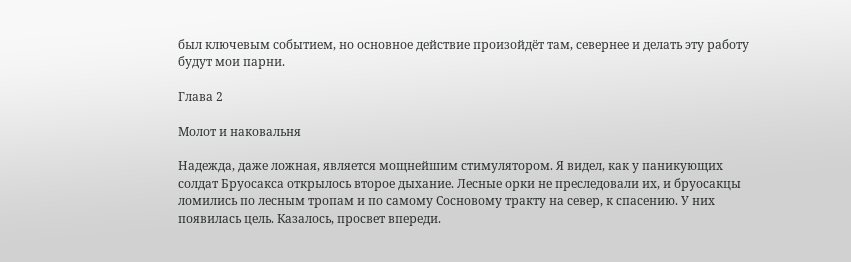был ключевым событием, но основное действие произойдёт там, севернее и делать эту работу будут мои парни.

Глава 2

Молот и наковальня

Надежда, даже ложная, является мощнейшим стимулятором. Я видел, как у паникующих солдат Бруосакса открылось второе дыхание. Лесные орки не преследовали их, и бруосакцы ломились по лесным тропам и по самому Сосновому тракту на север, к спасению. У них появилась цель. Казалось, просвет впереди.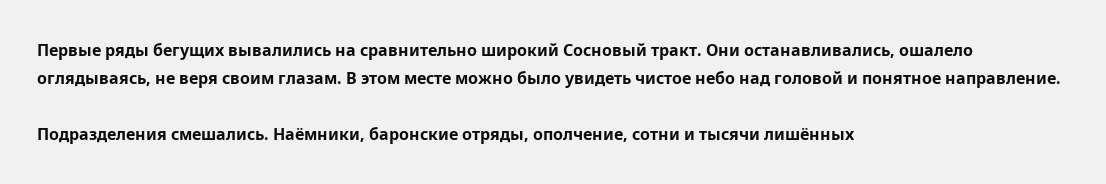Первые ряды бегущих вывалились на сравнительно широкий Сосновый тракт. Они останавливались, ошалело оглядываясь, не веря своим глазам. В этом месте можно было увидеть чистое небо над головой и понятное направление.

Подразделения смешались. Наёмники, баронские отряды, ополчение, сотни и тысячи лишённых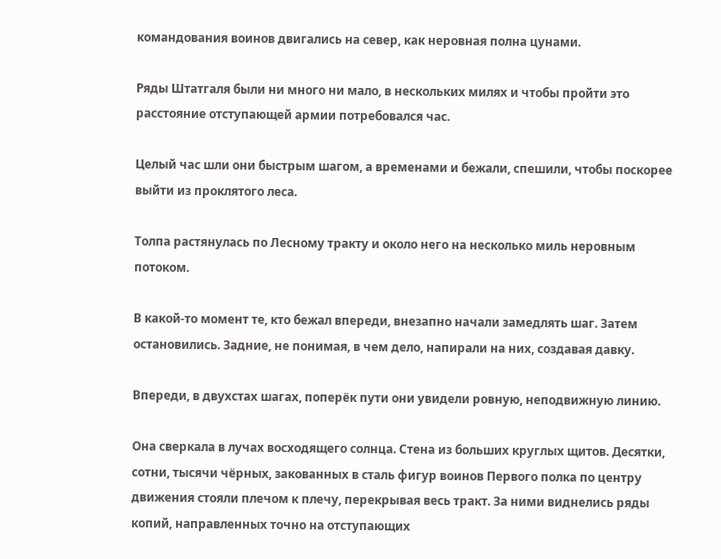командования воинов двигались на север, как неровная полна цунами.

Ряды Штатгаля были ни много ни мало, в нескольких милях и чтобы пройти это расстояние отступающей армии потребовался час.

Целый час шли они быстрым шагом, а временами и бежали, спешили, чтобы поскорее выйти из проклятого леса.

Толпа растянулась по Лесному тракту и около него на несколько миль неровным потоком.

В какой-то момент те, кто бежал впереди, внезапно начали замедлять шаг. Затем остановились. Задние, не понимая, в чем дело, напирали на них, создавая давку.

Впереди, в двухстах шагах, поперёк пути они увидели ровную, неподвижную линию.

Она сверкала в лучах восходящего солнца. Стена из больших круглых щитов. Десятки, сотни, тысячи чёрных, закованных в сталь фигур воинов Первого полка по центру движения стояли плечом к плечу, перекрывая весь тракт. За ними виднелись ряды копий, направленных точно на отступающих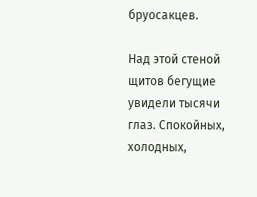бруосакцев.

Над этой стеной щитов бегущие увидели тысячи глаз. Спокойных, холодных,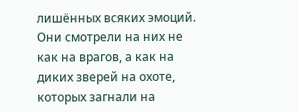лишённых всяких эмоций. Они смотрели на них не как на врагов, а как на диких зверей на охоте, которых загнали на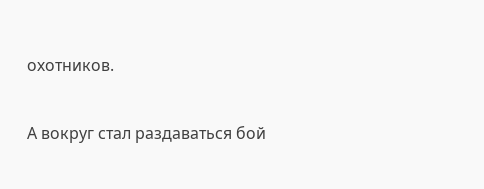охотников.

А вокруг стал раздаваться бой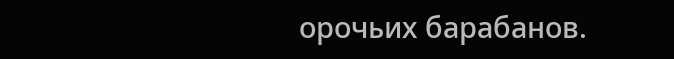орочьих барабанов.